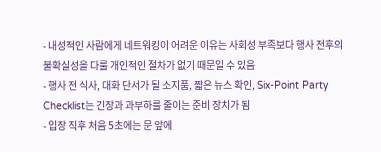- 내성적인 사람에게 네트워킹이 어려운 이유는 사회성 부족보다 행사 전후의 불확실성을 다룰 개인적인 절차가 없기 때문일 수 있음
- 행사 전 식사, 대화 단서가 될 소지품, 짧은 뉴스 확인, Six-Point Party Checklist는 긴장과 과부하를 줄이는 준비 장치가 됨
- 입장 직후 처음 5초에는 문 앞에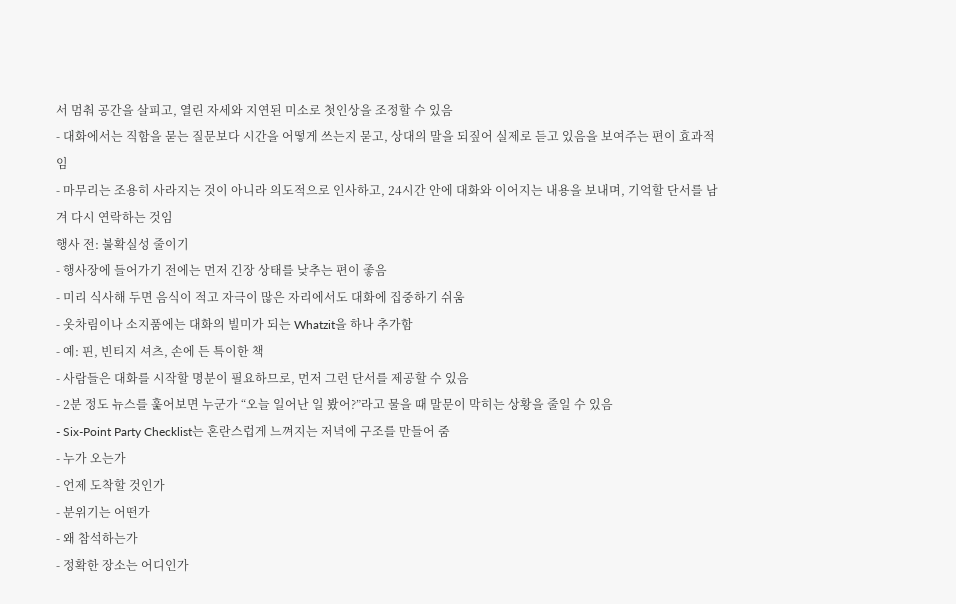서 멈춰 공간을 살피고, 열린 자세와 지연된 미소로 첫인상을 조정할 수 있음
- 대화에서는 직함을 묻는 질문보다 시간을 어떻게 쓰는지 묻고, 상대의 말을 되짚어 실제로 듣고 있음을 보여주는 편이 효과적임
- 마무리는 조용히 사라지는 것이 아니라 의도적으로 인사하고, 24시간 안에 대화와 이어지는 내용을 보내며, 기억할 단서를 남겨 다시 연락하는 것임
행사 전: 불확실성 줄이기
- 행사장에 들어가기 전에는 먼저 긴장 상태를 낮추는 편이 좋음
- 미리 식사해 두면 음식이 적고 자극이 많은 자리에서도 대화에 집중하기 쉬움
- 옷차림이나 소지품에는 대화의 빌미가 되는 Whatzit을 하나 추가함
- 예: 핀, 빈티지 셔츠, 손에 든 특이한 책
- 사람들은 대화를 시작할 명분이 필요하므로, 먼저 그런 단서를 제공할 수 있음
- 2분 정도 뉴스를 훑어보면 누군가 “오늘 일어난 일 봤어?”라고 물을 때 말문이 막히는 상황을 줄일 수 있음
- Six-Point Party Checklist는 혼란스럽게 느껴지는 저녁에 구조를 만들어 줌
- 누가 오는가
- 언제 도착할 것인가
- 분위기는 어떤가
- 왜 참석하는가
- 정확한 장소는 어디인가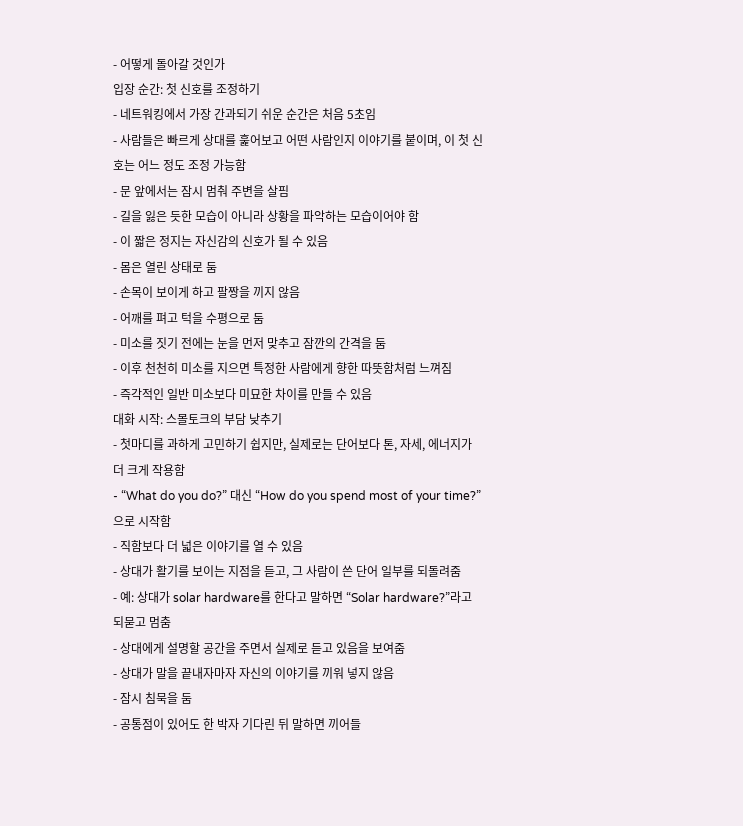- 어떻게 돌아갈 것인가
입장 순간: 첫 신호를 조정하기
- 네트워킹에서 가장 간과되기 쉬운 순간은 처음 5초임
- 사람들은 빠르게 상대를 훑어보고 어떤 사람인지 이야기를 붙이며, 이 첫 신호는 어느 정도 조정 가능함
- 문 앞에서는 잠시 멈춰 주변을 살핌
- 길을 잃은 듯한 모습이 아니라 상황을 파악하는 모습이어야 함
- 이 짧은 정지는 자신감의 신호가 될 수 있음
- 몸은 열린 상태로 둠
- 손목이 보이게 하고 팔짱을 끼지 않음
- 어깨를 펴고 턱을 수평으로 둠
- 미소를 짓기 전에는 눈을 먼저 맞추고 잠깐의 간격을 둠
- 이후 천천히 미소를 지으면 특정한 사람에게 향한 따뜻함처럼 느껴짐
- 즉각적인 일반 미소보다 미묘한 차이를 만들 수 있음
대화 시작: 스몰토크의 부담 낮추기
- 첫마디를 과하게 고민하기 쉽지만, 실제로는 단어보다 톤, 자세, 에너지가 더 크게 작용함
- “What do you do?” 대신 “How do you spend most of your time?”으로 시작함
- 직함보다 더 넓은 이야기를 열 수 있음
- 상대가 활기를 보이는 지점을 듣고, 그 사람이 쓴 단어 일부를 되돌려줌
- 예: 상대가 solar hardware를 한다고 말하면 “Solar hardware?”라고 되묻고 멈춤
- 상대에게 설명할 공간을 주면서 실제로 듣고 있음을 보여줌
- 상대가 말을 끝내자마자 자신의 이야기를 끼워 넣지 않음
- 잠시 침묵을 둠
- 공통점이 있어도 한 박자 기다린 뒤 말하면 끼어들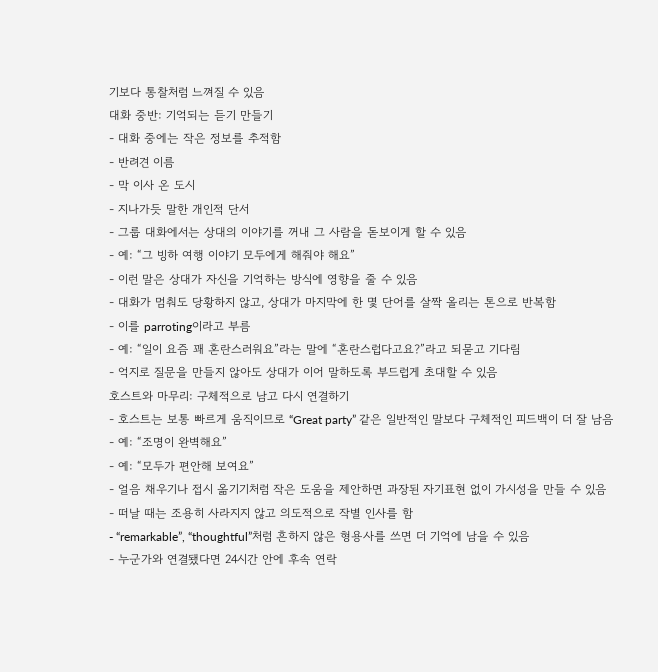기보다 통찰처럼 느껴질 수 있음
대화 중반: 기억되는 듣기 만들기
- 대화 중에는 작은 정보를 추적함
- 반려견 이름
- 막 이사 온 도시
- 지나가듯 말한 개인적 단서
- 그룹 대화에서는 상대의 이야기를 꺼내 그 사람을 돋보이게 할 수 있음
- 예: “그 빙하 여행 이야기 모두에게 해줘야 해요”
- 이런 말은 상대가 자신을 기억하는 방식에 영향을 줄 수 있음
- 대화가 멈춰도 당황하지 않고, 상대가 마지막에 한 몇 단어를 살짝 올리는 톤으로 반복함
- 이를 parroting이라고 부름
- 예: “일이 요즘 꽤 혼란스러워요”라는 말에 “혼란스럽다고요?”라고 되묻고 기다림
- 억지로 질문을 만들지 않아도 상대가 이어 말하도록 부드럽게 초대할 수 있음
호스트와 마무리: 구체적으로 남고 다시 연결하기
- 호스트는 보통 빠르게 움직이므로 “Great party” 같은 일반적인 말보다 구체적인 피드백이 더 잘 남음
- 예: “조명이 완벽해요”
- 예: “모두가 편안해 보여요”
- 얼음 채우기나 접시 옮기기처럼 작은 도움을 제안하면 과장된 자기표현 없이 가시성을 만들 수 있음
- 떠날 때는 조용히 사라지지 않고 의도적으로 작별 인사를 함
- “remarkable”, “thoughtful”처럼 흔하지 않은 형용사를 쓰면 더 기억에 남을 수 있음
- 누군가와 연결됐다면 24시간 안에 후속 연락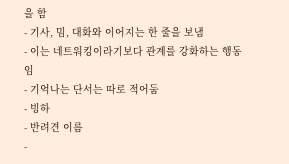을 함
- 기사, 밈, 대화와 이어지는 한 줄을 보냄
- 이는 네트워킹이라기보다 관계를 강화하는 행동임
- 기억나는 단서는 따로 적어둠
- 빙하
- 반려견 이름
-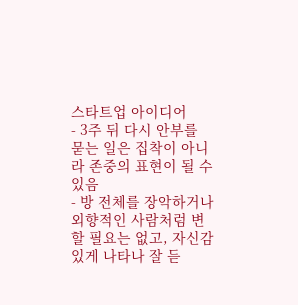스타트업 아이디어
- 3주 뒤 다시 안부를 묻는 일은 집착이 아니라 존중의 표현이 될 수 있음
- 방 전체를 장악하거나 외향적인 사람처럼 변할 필요는 없고, 자신감 있게 나타나 잘 듣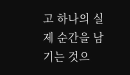고 하나의 실제 순간을 남기는 것으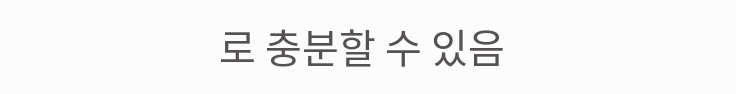로 충분할 수 있음